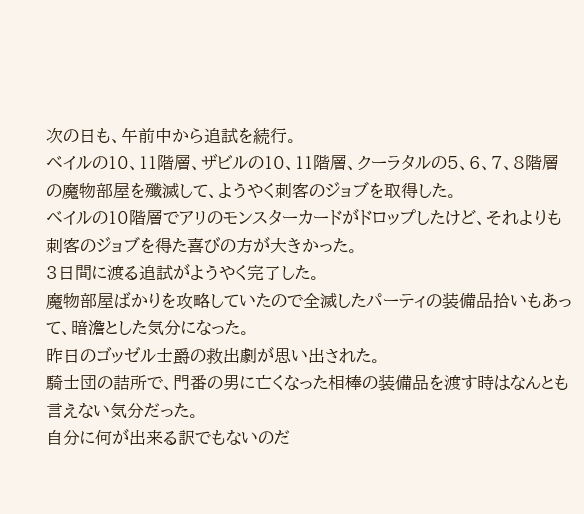次の日も、午前中から追試を続行。
ベイルの10、11階層、ザビルの10、11階層、クーラタルの5、6、7、8階層の魔物部屋を殲滅して、ようやく刺客のジョブを取得した。
ベイルの10階層でアリのモンスターカードがドロップしたけど、それよりも刺客のジョブを得た喜びの方が大きかった。
3日間に渡る追試がようやく完了した。
魔物部屋ばかりを攻略していたので全滅したパーティの装備品拾いもあって、暗澹とした気分になった。
昨日のゴッゼル士爵の救出劇が思い出された。
騎士団の詰所で、門番の男に亡くなった相棒の装備品を渡す時はなんとも言えない気分だった。
自分に何が出来る訳でもないのだ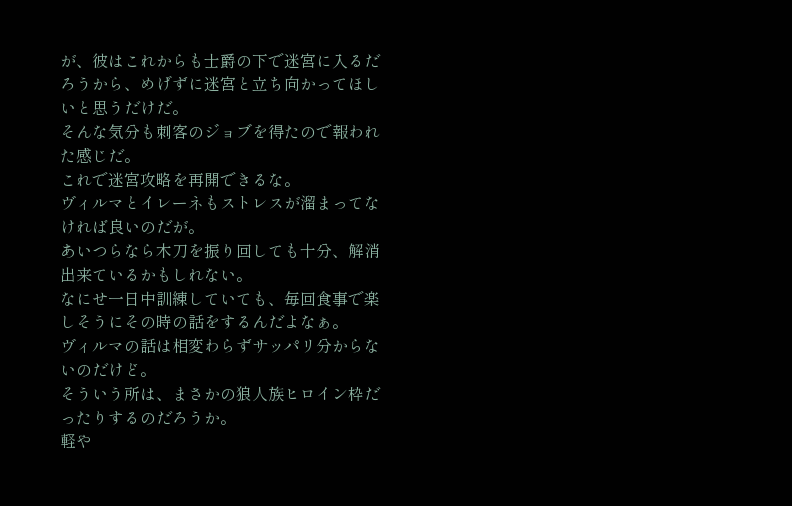が、彼はこれからも士爵の下で迷宮に入るだろうから、めげずに迷宮と立ち向かってほしいと思うだけだ。
そんな気分も刺客のジョブを得たので報われた感じだ。
これで迷宮攻略を再開できるな。
ヴィルマとイレーネもストレスが溜まってなければ良いのだが。
あいつらなら木刀を振り回しても十分、解消出来ているかもしれない。
なにせ一日中訓練していても、毎回食事で楽しそうにその時の話をするんだよなぁ。
ヴィルマの話は相変わらずサッパリ分からないのだけど。
そういう所は、まさかの狼人族ヒロイン枠だったりするのだろうか。
軽や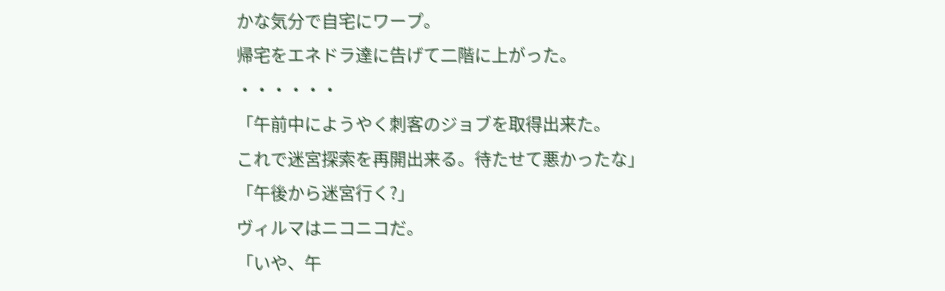かな気分で自宅にワープ。
帰宅をエネドラ達に告げて二階に上がった。
・・・・・・
「午前中にようやく刺客のジョブを取得出来た。
これで迷宮探索を再開出来る。待たせて悪かったな」
「午後から迷宮行く?」
ヴィルマはニコニコだ。
「いや、午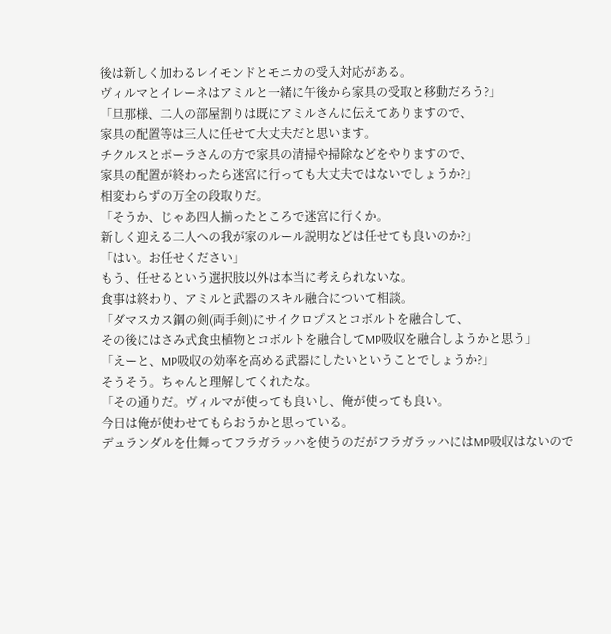後は新しく加わるレイモンドとモニカの受入対応がある。
ヴィルマとイレーネはアミルと一緒に午後から家具の受取と移動だろう?」
「旦那様、二人の部屋割りは既にアミルさんに伝えてありますので、
家具の配置等は三人に任せて大丈夫だと思います。
チクルスとポーラさんの方で家具の清掃や掃除などをやりますので、
家具の配置が終わったら迷宮に行っても大丈夫ではないでしょうか?」
相変わらずの万全の段取りだ。
「そうか、じゃあ四人揃ったところで迷宮に行くか。
新しく迎える二人への我が家のルール説明などは任せても良いのか?」
「はい。お任せください」
もう、任せるという選択肢以外は本当に考えられないな。
食事は終わり、アミルと武器のスキル融合について相談。
「ダマスカス鋼の剣(両手剣)にサイクロプスとコボルトを融合して、
その後にはさみ式食虫植物とコボルトを融合してMP吸収を融合しようかと思う」
「えーと、MP吸収の効率を高める武器にしたいということでしょうか?」
そうそう。ちゃんと理解してくれたな。
「その通りだ。ヴィルマが使っても良いし、俺が使っても良い。
今日は俺が使わせてもらおうかと思っている。
デュランダルを仕舞ってフラガラッハを使うのだがフラガラッハにはMP吸収はないので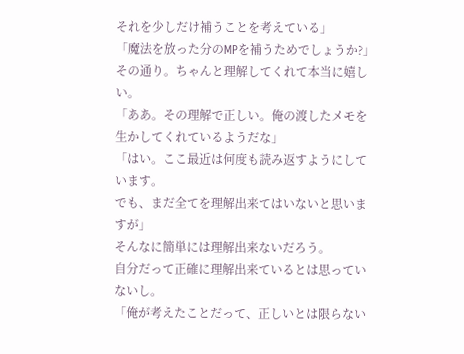それを少しだけ補うことを考えている」
「魔法を放った分のMPを補うためでしょうか?」
その通り。ちゃんと理解してくれて本当に嬉しい。
「ああ。その理解で正しい。俺の渡したメモを生かしてくれているようだな」
「はい。ここ最近は何度も読み返すようにしています。
でも、まだ全てを理解出来てはいないと思いますが」
そんなに簡単には理解出来ないだろう。
自分だって正確に理解出来ているとは思っていないし。
「俺が考えたことだって、正しいとは限らない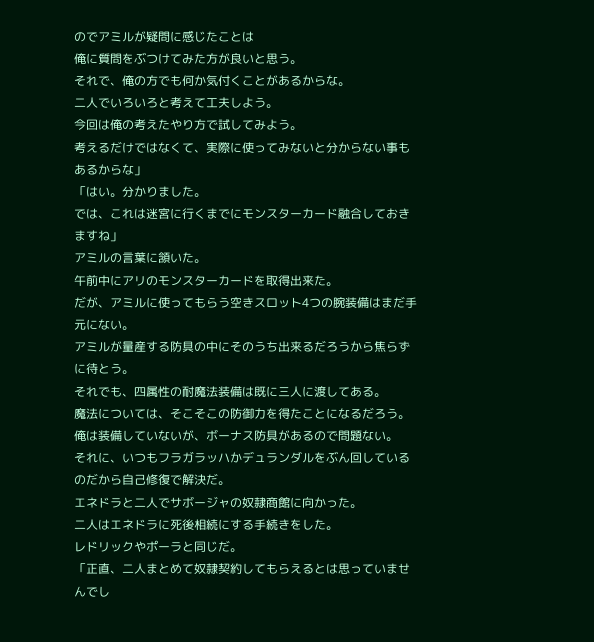のでアミルが疑問に感じたことは
俺に質問をぶつけてみた方が良いと思う。
それで、俺の方でも何か気付くことがあるからな。
二人でいろいろと考えて工夫しよう。
今回は俺の考えたやり方で試してみよう。
考えるだけではなくて、実際に使ってみないと分からない事もあるからな」
「はい。分かりました。
では、これは迷宮に行くまでにモンスターカード融合しておきますね」
アミルの言葉に頷いた。
午前中にアリのモンスターカードを取得出来た。
だが、アミルに使ってもらう空きスロット4つの腕装備はまだ手元にない。
アミルが量産する防具の中にそのうち出来るだろうから焦らずに待とう。
それでも、四属性の耐魔法装備は既に三人に渡してある。
魔法については、そこそこの防御力を得たことになるだろう。
俺は装備していないが、ボーナス防具があるので問題ない。
それに、いつもフラガラッハかデュランダルをぶん回しているのだから自己修復で解決だ。
エネドラと二人でサボージャの奴隷商館に向かった。
二人はエネドラに死後相続にする手続きをした。
レドリックやポーラと同じだ。
「正直、二人まとめて奴隷契約してもらえるとは思っていませんでし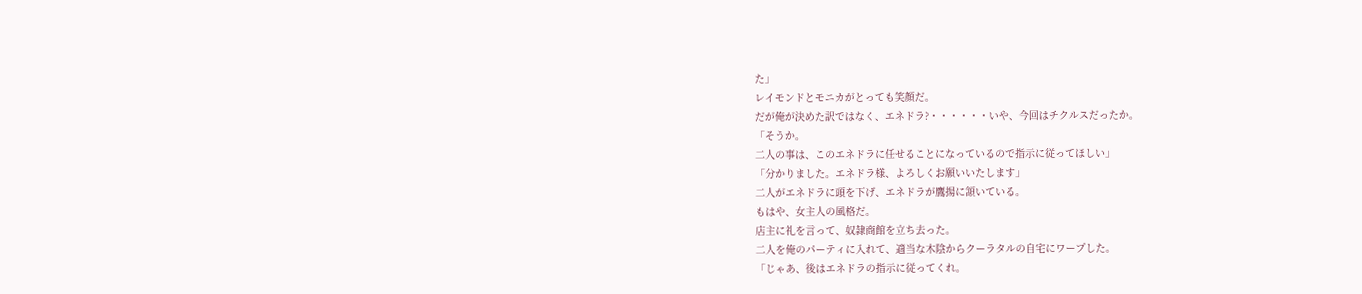た」
レイモンドとモニカがとっても笑顔だ。
だが俺が決めた訳ではなく、エネドラ?・・・・・・いや、今回はチクルスだったか。
「そうか。
二人の事は、このエネドラに任せることになっているので指示に従ってほしい」
「分かりました。エネドラ様、よろしくお願いいたします」
二人がエネドラに頭を下げ、エネドラが鷹揚に頷いている。
もはや、女主人の風格だ。
店主に礼を言って、奴隷商館を立ち去った。
二人を俺のパーティに入れて、適当な木陰からクーラタルの自宅にワープした。
「じゃあ、後はエネドラの指示に従ってくれ。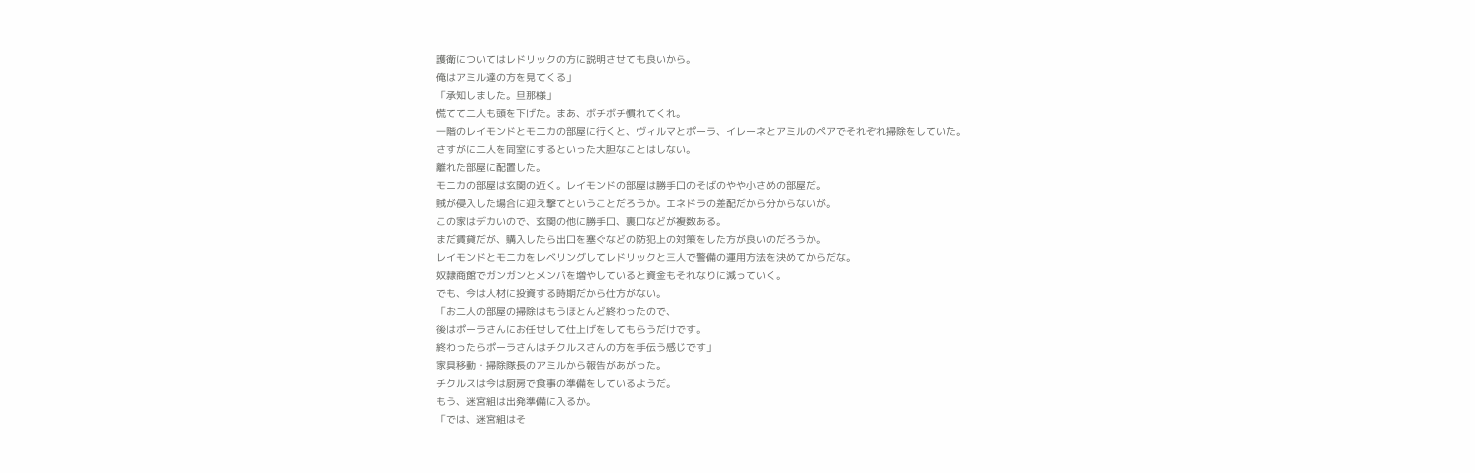護衛についてはレドリックの方に説明させても良いから。
俺はアミル達の方を見てくる」
「承知しました。旦那様」
慌てて二人も頭を下げた。まあ、ボチボチ慣れてくれ。
一階のレイモンドとモニカの部屋に行くと、ヴィルマとポーラ、イレーネとアミルのペアでそれぞれ掃除をしていた。
さすがに二人を同室にするといった大胆なことはしない。
離れた部屋に配置した。
モニカの部屋は玄関の近く。レイモンドの部屋は勝手口のそばのやや小さめの部屋だ。
賊が侵入した場合に迎え撃てということだろうか。エネドラの差配だから分からないが。
この家はデカいので、玄関の他に勝手口、裏口などが複数ある。
まだ賃貸だが、購入したら出口を塞ぐなどの防犯上の対策をした方が良いのだろうか。
レイモンドとモニカをレベリングしてレドリックと三人で警備の運用方法を決めてからだな。
奴隷商館でガンガンとメンバを増やしていると資金もそれなりに減っていく。
でも、今は人材に投資する時期だから仕方がない。
「お二人の部屋の掃除はもうほとんど終わったので、
後はポーラさんにお任せして仕上げをしてもらうだけです。
終わったらポーラさんはチクルスさんの方を手伝う感じです」
家具移動・掃除隊長のアミルから報告があがった。
チクルスは今は厨房で食事の準備をしているようだ。
もう、迷宮組は出発準備に入るか。
「では、迷宮組はそ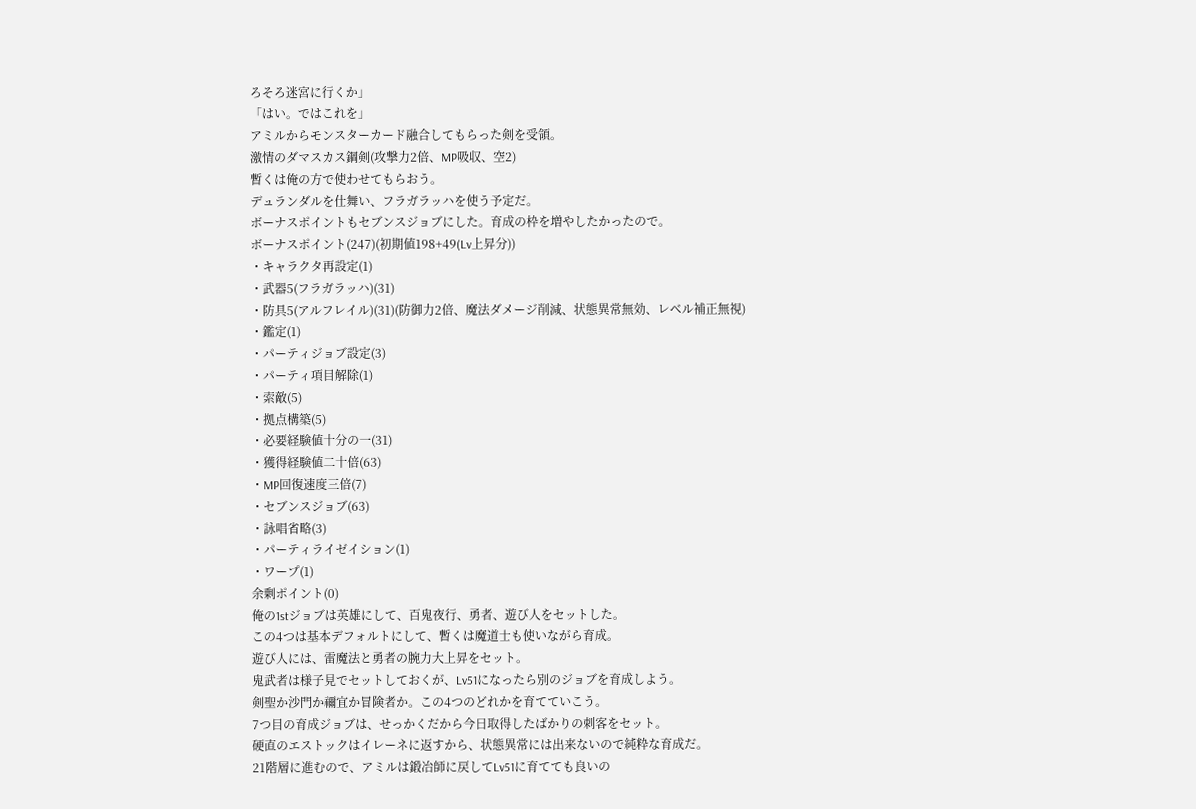ろそろ迷宮に行くか」
「はい。ではこれを」
アミルからモンスターカード融合してもらった剣を受領。
激情のダマスカス鋼剣(攻撃力2倍、MP吸収、空2)
暫くは俺の方で使わせてもらおう。
デュランダルを仕舞い、フラガラッハを使う予定だ。
ボーナスポイントもセブンスジョブにした。育成の枠を増やしたかったので。
ボーナスポイント(247)(初期値198+49(Lv上昇分))
・キャラクタ再設定(1)
・武器5(フラガラッハ)(31)
・防具5(アルフレイル)(31)(防御力2倍、魔法ダメージ削減、状態異常無効、レベル補正無視)
・鑑定(1)
・パーティジョブ設定(3)
・パーティ項目解除(1)
・索敵(5)
・拠点構築(5)
・必要経験値十分の一(31)
・獲得経験値二十倍(63)
・MP回復速度三倍(7)
・セブンスジョブ(63)
・詠唱省略(3)
・パーティライゼイション(1)
・ワープ(1)
余剰ポイント(0)
俺の1stジョブは英雄にして、百鬼夜行、勇者、遊び人をセットした。
この4つは基本デフォルトにして、暫くは魔道士も使いながら育成。
遊び人には、雷魔法と勇者の腕力大上昇をセット。
鬼武者は様子見でセットしておくが、Lv51になったら別のジョブを育成しよう。
剣聖か沙門か禰宜か冒険者か。この4つのどれかを育てていこう。
7つ目の育成ジョブは、せっかくだから今日取得したばかりの刺客をセット。
硬直のエストックはイレーネに返すから、状態異常には出来ないので純粋な育成だ。
21階層に進むので、アミルは鍛冶師に戻してLv51に育てても良いの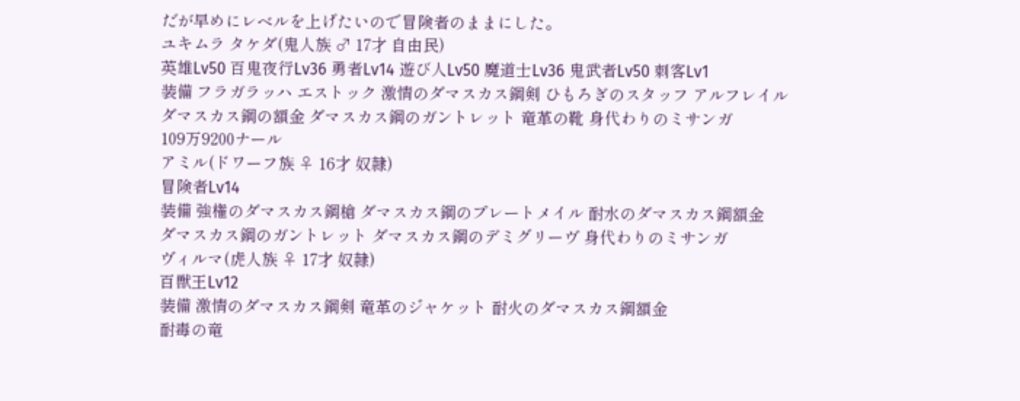だが早めにレベルを上げたいので冒険者のままにした。
ユキムラ タケダ(鬼人族 ♂ 17才 自由民)
英雄Lv50 百鬼夜行Lv36 勇者Lv14 遊び人Lv50 魔道士Lv36 鬼武者Lv50 刺客Lv1
装備 フラガラッハ エストック 激情のダマスカス鋼剣 ひもろぎのスタッフ アルフレイル
ダマスカス鋼の額金 ダマスカス鋼のガントレット 竜革の靴 身代わりのミサンガ
109万9200ナール
アミル(ドワーフ族 ♀ 16才 奴隷)
冒険者Lv14
装備 強権のダマスカス鋼槍 ダマスカス鋼のプレートメイル 耐水のダマスカス鋼額金
ダマスカス鋼のガントレット ダマスカス鋼のデミグリーヴ 身代わりのミサンガ
ヴィルマ(虎人族 ♀ 17才 奴隷)
百獣王Lv12
装備 激情のダマスカス鋼剣 竜革のジャケット 耐火のダマスカス鋼額金
耐毒の竜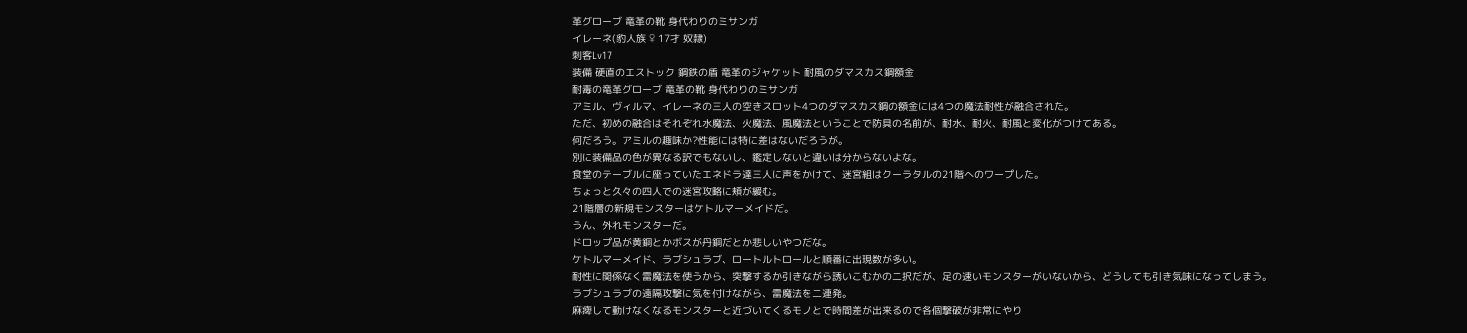革グローブ 竜革の靴 身代わりのミサンガ
イレーネ(豹人族 ♀ 17才 奴隷)
刺客Lv17
装備 硬直のエストック 鋼鉄の盾 竜革のジャケット 耐風のダマスカス鋼額金
耐毒の竜革グローブ 竜革の靴 身代わりのミサンガ
アミル、ヴィルマ、イレーネの三人の空きスロット4つのダマスカス鋼の額金には4つの魔法耐性が融合された。
ただ、初めの融合はそれぞれ水魔法、火魔法、風魔法ということで防具の名前が、耐水、耐火、耐風と変化がつけてある。
何だろう。アミルの趣味か?性能には特に差はないだろうが。
別に装備品の色が異なる訳でもないし、鑑定しないと違いは分からないよな。
食堂のテーブルに座っていたエネドラ達三人に声をかけて、迷宮組はクーラタルの21階へのワープした。
ちょっと久々の四人での迷宮攻略に頬が緩む。
21階層の新規モンスターはケトルマーメイドだ。
うん、外れモンスターだ。
ドロップ品が黄銅とかボスが丹銅だとか悲しいやつだな。
ケトルマーメイド、ラブシュラブ、ロートルトロールと順番に出現数が多い。
耐性に関係なく雷魔法を使うから、突撃するか引きながら誘いこむかの二択だが、足の速いモンスターがいないから、どうしても引き気味になってしまう。
ラブシュラブの遠隔攻撃に気を付けながら、雷魔法を二連発。
麻痺して動けなくなるモンスターと近づいてくるモノとで時間差が出来るので各個撃破が非常にやり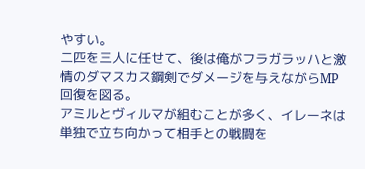やすい。
二匹を三人に任せて、後は俺がフラガラッハと激情のダマスカス鋼剣でダメージを与えながらMP回復を図る。
アミルとヴィルマが組むことが多く、イレーネは単独で立ち向かって相手との戦闘を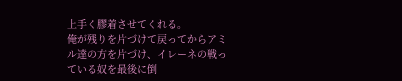上手く膠着させてくれる。
俺が残りを片づけて戻ってからアミル達の方を片づけ、イレーネの戦っている奴を最後に倒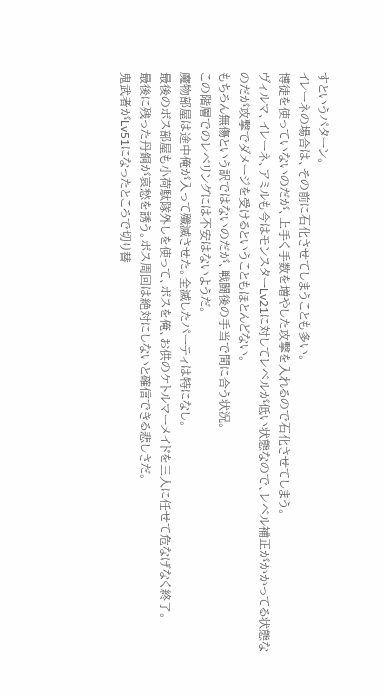すというパターン。
イレーネの場合は、その前に石化させてしまうことも多い。
博徒を使っていないのだが、上手く手数を増やした攻撃を入れるので石化させてしまう。
ヴィルマ、イレーネ、アミルも今はモンスターLv21に対してレベルが低い状態なので、レベル補正がかかってる状態なのだが攻撃でダメージを受けるということもほとんどない。
もちろん無傷という訳ではないのだが、戦闘後の手当で間に合う状況。
この階層でのレベリングには不安はないようだ。
魔物部屋は途中俺が入って殲滅させた。全滅したパーティは特になし。
最後のボス部屋も小荷駄隊外しを使って、ボスを俺、お供のケトルマーメイドを三人に任せて危なげなく終了。
最後に残った丹銅が哀愁を誘う。ボス周回は絶対にしないと確信できる悲しさだ。
鬼武者がLv51になったところで切り替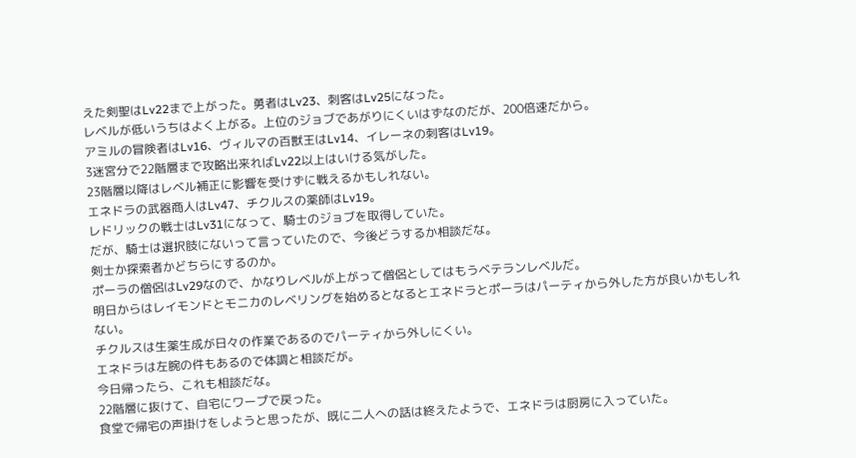えた剣聖はLv22まで上がった。勇者はLv23、刺客はLv25になった。
レベルが低いうちはよく上がる。上位のジョブであがりにくいはずなのだが、200倍速だから。
アミルの冒険者はLv16、ヴィルマの百獣王はLv14、イレーネの刺客はLv19。
3迷宮分で22階層まで攻略出来ればLv22以上はいける気がした。
23階層以降はレベル補正に影響を受けずに戦えるかもしれない。
エネドラの武器商人はLv47、チクルスの薬師はLv19。
レドリックの戦士はLv31になって、騎士のジョブを取得していた。
だが、騎士は選択肢にないって言っていたので、今後どうするか相談だな。
剣士か探索者かどちらにするのか。
ポーラの僧侶はLv29なので、かなりレベルが上がって僧侶としてはもうベテランレベルだ。
明日からはレイモンドとモニカのレベリングを始めるとなるとエネドラとポーラはパーティから外した方が良いかもしれない。
チクルスは生薬生成が日々の作業であるのでパーティから外しにくい。
エネドラは左腕の件もあるので体調と相談だが。
今日帰ったら、これも相談だな。
22階層に抜けて、自宅にワープで戻った。
食堂で帰宅の声掛けをしようと思ったが、既に二人への話は終えたようで、エネドラは厨房に入っていた。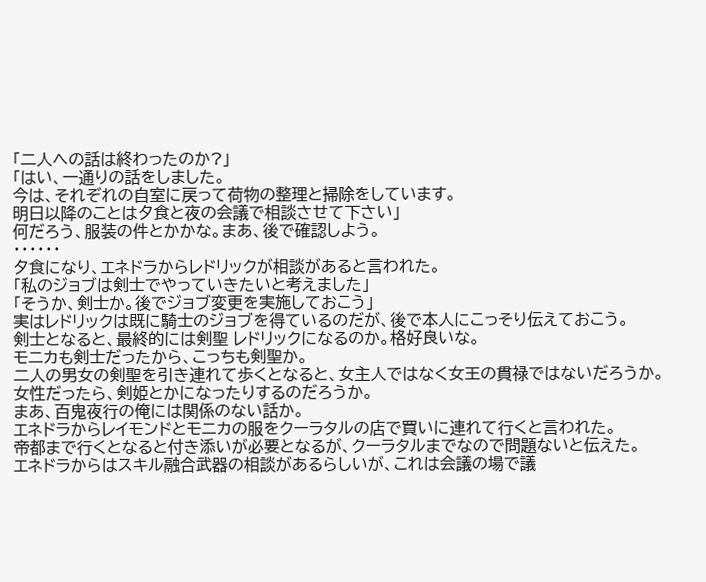「二人への話は終わったのか?」
「はい、一通りの話をしました。
今は、それぞれの自室に戻って荷物の整理と掃除をしています。
明日以降のことは夕食と夜の会議で相談させて下さい」
何だろう、服装の件とかかな。まあ、後で確認しよう。
・・・・・・
夕食になり、エネドラからレドリックが相談があると言われた。
「私のジョブは剣士でやっていきたいと考えました」
「そうか、剣士か。後でジョブ変更を実施しておこう」
実はレドリックは既に騎士のジョブを得ているのだが、後で本人にこっそり伝えておこう。
剣士となると、最終的には剣聖 レドリックになるのか。格好良いな。
モニカも剣士だったから、こっちも剣聖か。
二人の男女の剣聖を引き連れて歩くとなると、女主人ではなく女王の貫禄ではないだろうか。
女性だったら、剣姫とかになったりするのだろうか。
まあ、百鬼夜行の俺には関係のない話か。
エネドラからレイモンドとモニカの服をクーラタルの店で買いに連れて行くと言われた。
帝都まで行くとなると付き添いが必要となるが、クーラタルまでなので問題ないと伝えた。
エネドラからはスキル融合武器の相談があるらしいが、これは会議の場で議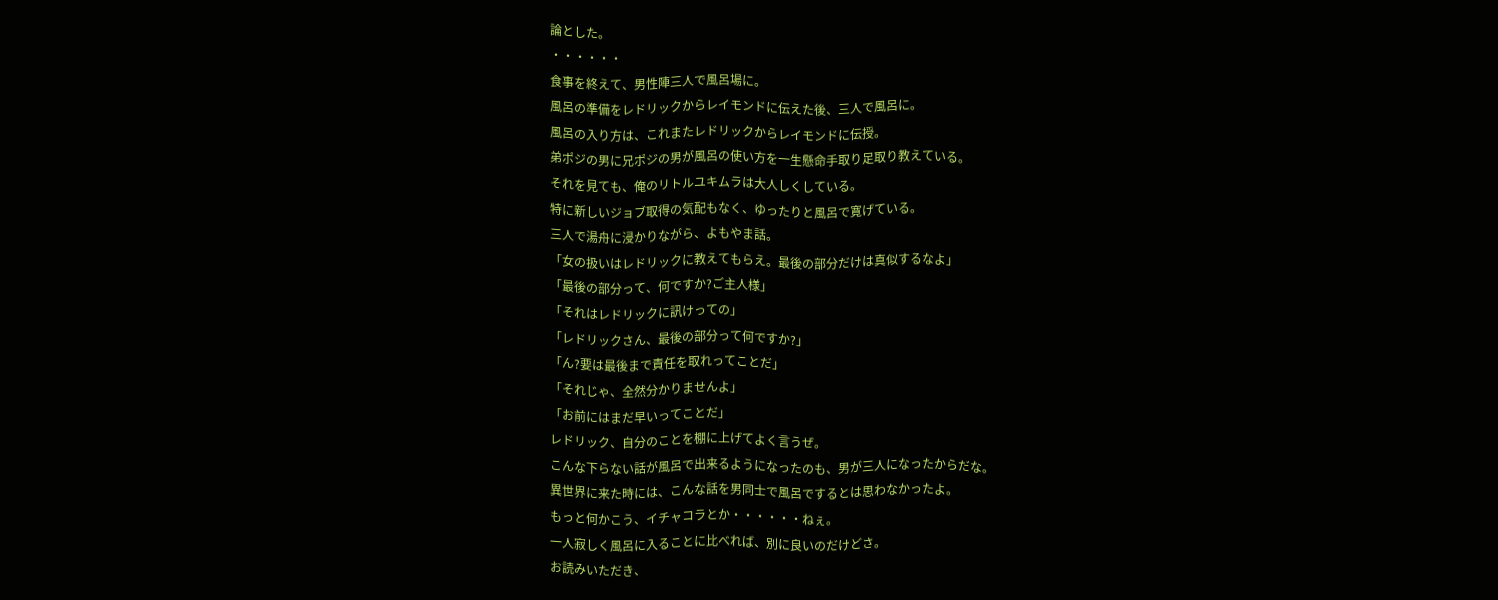論とした。
・・・・・・
食事を終えて、男性陣三人で風呂場に。
風呂の準備をレドリックからレイモンドに伝えた後、三人で風呂に。
風呂の入り方は、これまたレドリックからレイモンドに伝授。
弟ポジの男に兄ポジの男が風呂の使い方を一生懸命手取り足取り教えている。
それを見ても、俺のリトルユキムラは大人しくしている。
特に新しいジョブ取得の気配もなく、ゆったりと風呂で寛げている。
三人で湯舟に浸かりながら、よもやま話。
「女の扱いはレドリックに教えてもらえ。最後の部分だけは真似するなよ」
「最後の部分って、何ですか?ご主人様」
「それはレドリックに訊けっての」
「レドリックさん、最後の部分って何ですか?」
「ん?要は最後まで責任を取れってことだ」
「それじゃ、全然分かりませんよ」
「お前にはまだ早いってことだ」
レドリック、自分のことを棚に上げてよく言うぜ。
こんな下らない話が風呂で出来るようになったのも、男が三人になったからだな。
異世界に来た時には、こんな話を男同士で風呂でするとは思わなかったよ。
もっと何かこう、イチャコラとか・・・・・・ねぇ。
一人寂しく風呂に入ることに比べれば、別に良いのだけどさ。
お読みいただき、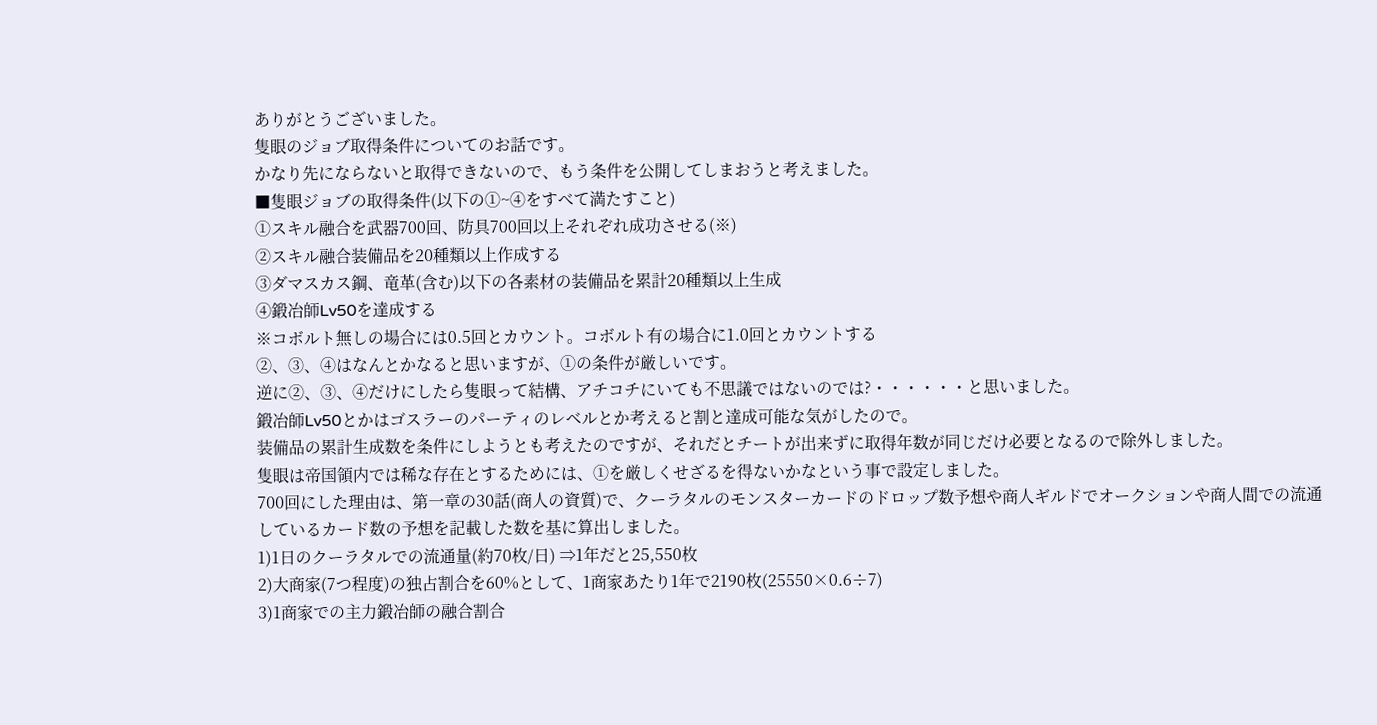ありがとうございました。
隻眼のジョブ取得条件についてのお話です。
かなり先にならないと取得できないので、もう条件を公開してしまおうと考えました。
■隻眼ジョブの取得条件(以下の①~④をすべて満たすこと)
①スキル融合を武器700回、防具700回以上それぞれ成功させる(※)
②スキル融合装備品を20種類以上作成する
③ダマスカス鋼、竜革(含む)以下の各素材の装備品を累計20種類以上生成
④鍛冶師Lv50を達成する
※コボルト無しの場合には0.5回とカウント。コボルト有の場合に1.0回とカウントする
②、③、④はなんとかなると思いますが、①の条件が厳しいです。
逆に②、③、④だけにしたら隻眼って結構、アチコチにいても不思議ではないのでは?・・・・・・と思いました。
鍛冶師Lv50とかはゴスラーのパーティのレベルとか考えると割と達成可能な気がしたので。
装備品の累計生成数を条件にしようとも考えたのですが、それだとチートが出来ずに取得年数が同じだけ必要となるので除外しました。
隻眼は帝国領内では稀な存在とするためには、①を厳しくせざるを得ないかなという事で設定しました。
700回にした理由は、第一章の30話(商人の資質)で、クーラタルのモンスターカードのドロップ数予想や商人ギルドでオークションや商人間での流通しているカード数の予想を記載した数を基に算出しました。
1)1日のクーラタルでの流通量(約70枚/日) ⇒1年だと25,550枚
2)大商家(7つ程度)の独占割合を60%として、1商家あたり1年で2190枚(25550×0.6÷7)
3)1商家での主力鍛冶師の融合割合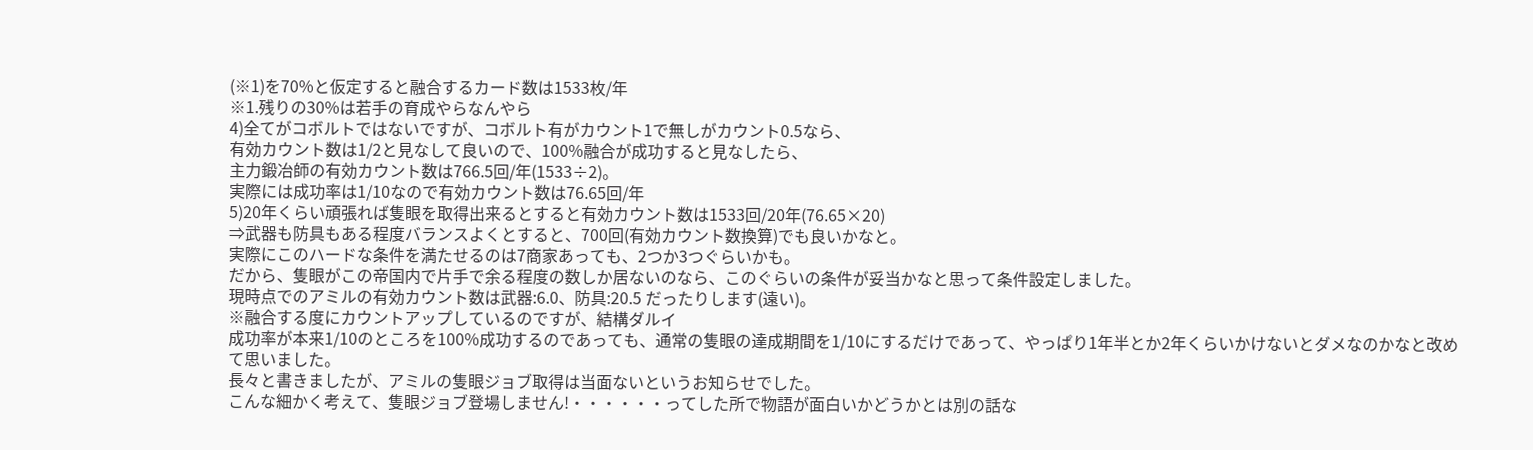(※1)を70%と仮定すると融合するカード数は1533枚/年
※1.残りの30%は若手の育成やらなんやら
4)全てがコボルトではないですが、コボルト有がカウント1で無しがカウント0.5なら、
有効カウント数は1/2と見なして良いので、100%融合が成功すると見なしたら、
主力鍛冶師の有効カウント数は766.5回/年(1533÷2)。
実際には成功率は1/10なので有効カウント数は76.65回/年
5)20年くらい頑張れば隻眼を取得出来るとすると有効カウント数は1533回/20年(76.65×20)
⇒武器も防具もある程度バランスよくとすると、700回(有効カウント数換算)でも良いかなと。
実際にこのハードな条件を満たせるのは7商家あっても、2つか3つぐらいかも。
だから、隻眼がこの帝国内で片手で余る程度の数しか居ないのなら、このぐらいの条件が妥当かなと思って条件設定しました。
現時点でのアミルの有効カウント数は武器:6.0、防具:20.5 だったりします(遠い)。
※融合する度にカウントアップしているのですが、結構ダルイ
成功率が本来1/10のところを100%成功するのであっても、通常の隻眼の達成期間を1/10にするだけであって、やっぱり1年半とか2年くらいかけないとダメなのかなと改めて思いました。
長々と書きましたが、アミルの隻眼ジョブ取得は当面ないというお知らせでした。
こんな細かく考えて、隻眼ジョブ登場しません!・・・・・・ってした所で物語が面白いかどうかとは別の話な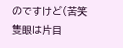のですけど(苦笑
隻眼は片目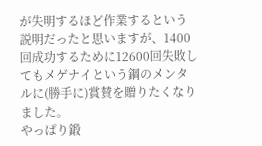が失明するほど作業するという説明だったと思いますが、1400回成功するために12600回失敗してもメゲナイという鋼のメンタルに(勝手に)賞賛を贈りたくなりました。
やっぱり鍛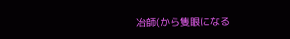冶師(から隻眼になる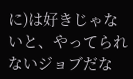に)は好きじゃないと、やってられないジョブだな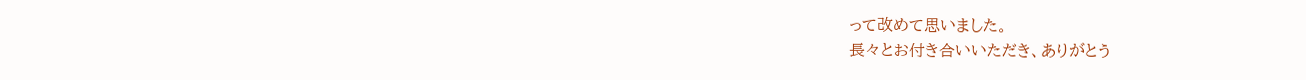って改めて思いました。
長々とお付き合いいただき、ありがとう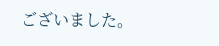ございました。